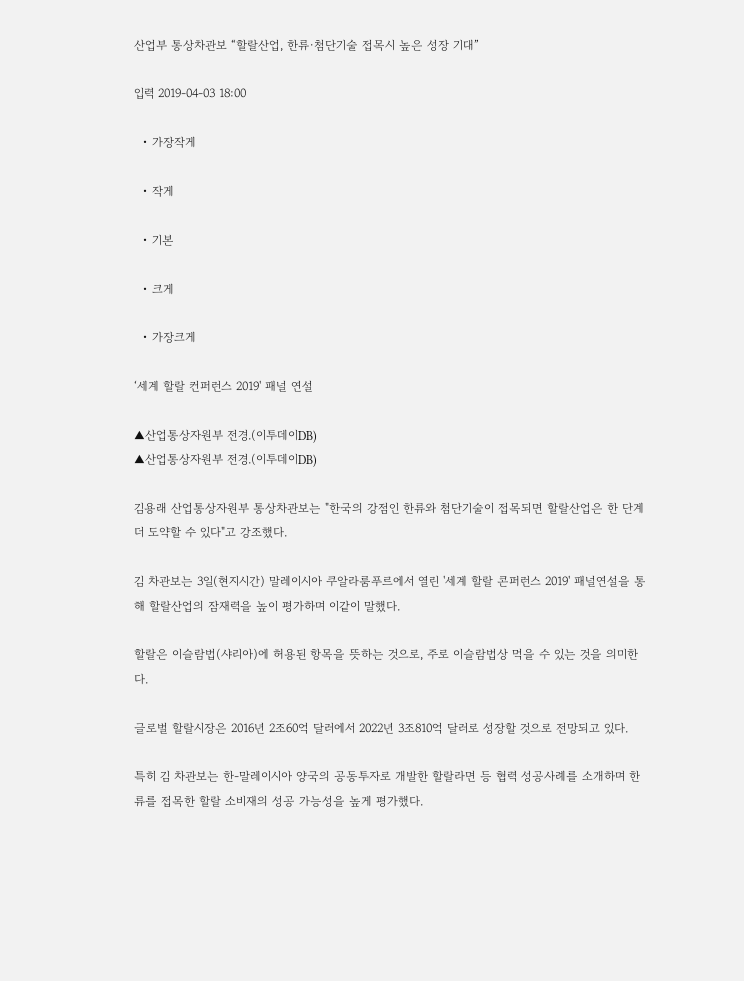산업부 통상차관보 “할랄산업, 한류·첨단기술 접목시 높은 성장 기대”

입력 2019-04-03 18:00

  • 가장작게

  • 작게

  • 기본

  • 크게

  • 가장크게

‘세계 할랄 컨퍼런스 2019' 패널 연설

▲산업통상자원부 전경.(이투데이DB)
▲산업통상자원부 전경.(이투데이DB)

김용래 산업통상자원부 통상차관보는 "한국의 강점인 한류와 첨단기술이 접목되면 할랄산업은 한 단계 더 도약할 수 있다"고 강조했다.

김 차관보는 3일(현지시간) 말레이시아 쿠알라룸푸르에서 열린 '세계 할랄 콘퍼런스 2019' 패널연설을 통해 할랄산업의 잠재력을 높이 평가하며 이같이 말했다.

할랄은 이슬람법(샤리아)에 허용된 항목을 뜻하는 것으로, 주로 이슬람법상 먹을 수 있는 것을 의미한다.

글로벌 할랄시장은 2016년 2조60억 달러에서 2022년 3조810억 달러로 성장할 것으로 전망되고 있다.

특히 김 차관보는 한-말레이시아 양국의 공동투자로 개발한 할랄라면 등 협력 성공사례를 소개하며 한류를 접목한 할랄 소비재의 성공 가능성을 높게 평가했다.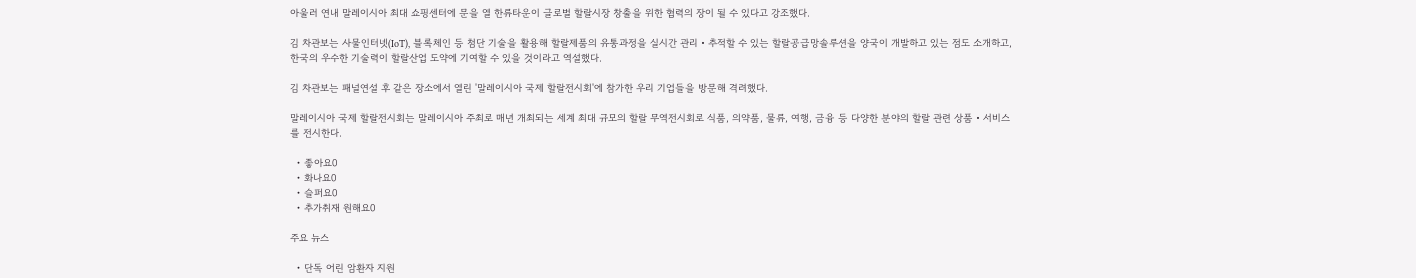아울러 연내 말레이시아 최대 쇼핑센터에 문을 열 한류타운이 글로벌 할랄시장 창출을 위한 협력의 장이 될 수 있다고 강조했다.

김 차관보는 사물인터넷(IoT), 블록체인 등 첨단 기술을 활용해 할랄제품의 유통과정을 실시간 관리‧추적할 수 있는 할랄공급망솔루션을 양국이 개발하고 있는 점도 소개하고, 한국의 우수한 기술력이 할랄산업 도약에 기여할 수 있을 것이라고 역설했다.

김 차관보는 패널연설 후 같은 장소에서 열린 '말레이시아 국제 할랄전시회'에 참가한 우리 기업들을 방문해 격려했다.

말레이시아 국제 할랄전시회는 말레이시아 주최로 매년 개최되는 세계 최대 규모의 할랄 무역전시회로 식품, 의약품, 물류, 여행, 금융 등 다양한 분야의 할랄 관련 상품‧서비스를 전시한다.

  • 좋아요0
  • 화나요0
  • 슬퍼요0
  • 추가취재 원해요0

주요 뉴스

  • 단독 어린 암환자 지원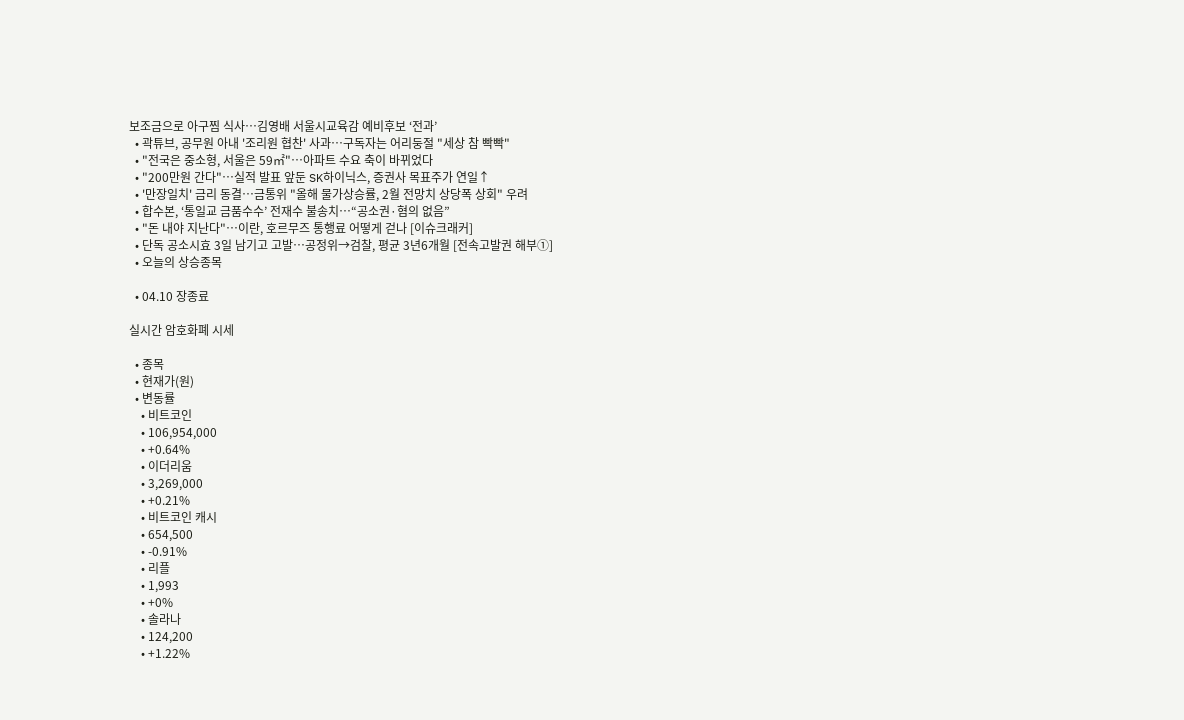보조금으로 아구찜 식사…김영배 서울시교육감 예비후보 ‘전과’
  • 곽튜브, 공무원 아내 '조리원 협찬' 사과⋯구독자는 어리둥절 "세상 참 빡빡"
  • "전국은 중소형, 서울은 59㎡"⋯아파트 수요 축이 바뀌었다
  • "200만원 간다"⋯실적 발표 앞둔 SK하이닉스, 증권사 목표주가 연일↑
  • '만장일치' 금리 동결⋯금통위 "올해 물가상승률, 2월 전망치 상당폭 상회" 우려
  • 합수본, ‘통일교 금품수수’ 전재수 불송치…“공소권·혐의 없음”
  • "돈 내야 지난다"⋯이란, 호르무즈 통행료 어떻게 걷나 [이슈크래커]
  • 단독 공소시효 3일 남기고 고발…공정위→검찰, 평균 3년6개월 [전속고발권 해부①]
  • 오늘의 상승종목

  • 04.10 장종료

실시간 암호화폐 시세

  • 종목
  • 현재가(원)
  • 변동률
    • 비트코인
    • 106,954,000
    • +0.64%
    • 이더리움
    • 3,269,000
    • +0.21%
    • 비트코인 캐시
    • 654,500
    • -0.91%
    • 리플
    • 1,993
    • +0%
    • 솔라나
    • 124,200
    • +1.22%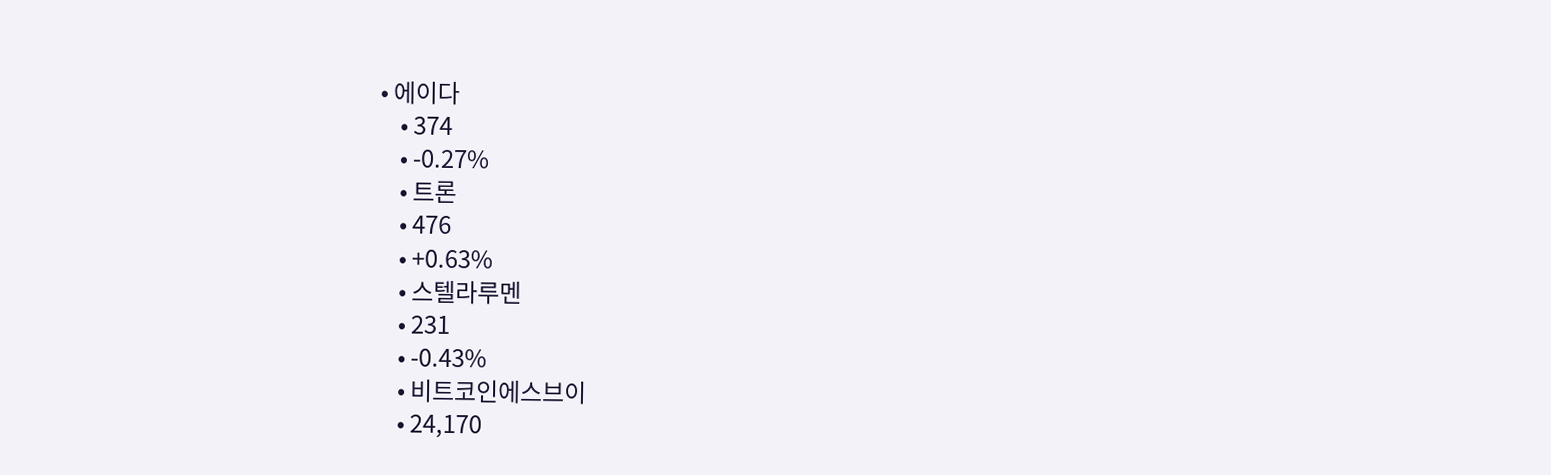• 에이다
    • 374
    • -0.27%
    • 트론
    • 476
    • +0.63%
    • 스텔라루멘
    • 231
    • -0.43%
    • 비트코인에스브이
    • 24,170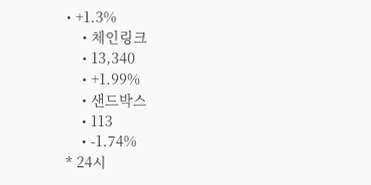• +1.3%
    • 체인링크
    • 13,340
    • +1.99%
    • 샌드박스
    • 113
    • -1.74%
* 24시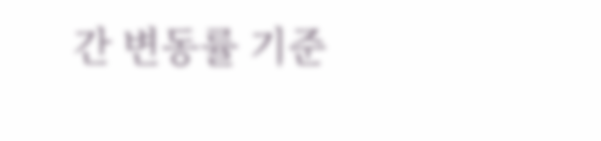간 변동률 기준